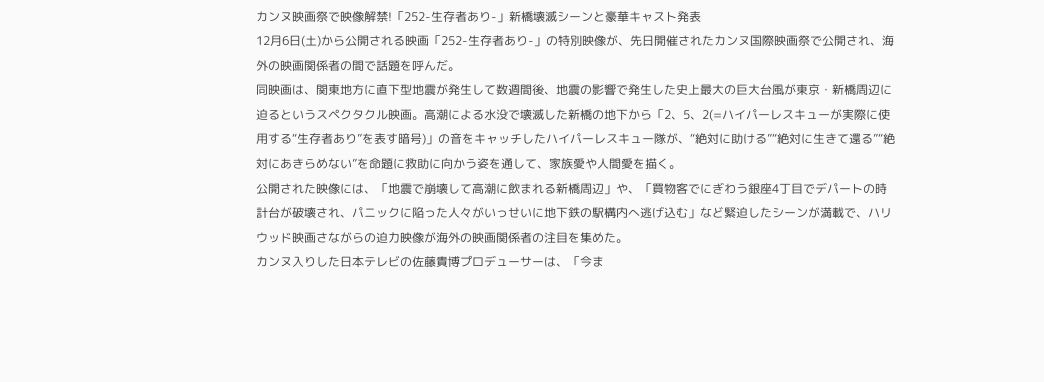カンヌ映画祭で映像解禁!「252-生存者あり-」新橋壊滅シーンと豪華キャスト発表
12月6日(土)から公開される映画「252-生存者あり-」の特別映像が、先日開催されたカンヌ国際映画祭で公開され、海外の映画関係者の間で話題を呼んだ。
同映画は、関東地方に直下型地震が発生して数週間後、地震の影響で発生した史上最大の巨大台風が東京・新橋周辺に迫るというスペクタクル映画。高潮による水没で壊滅した新橋の地下から「2、5、2(=ハイパーレスキューが実際に使用する“生存者あり”を表す暗号)」の音をキャッチしたハイパーレスキュー隊が、“絶対に助ける”“絶対に生きて還る”“絶対にあきらめない”を命題に救助に向かう姿を通して、家族愛や人間愛を描く。
公開された映像には、「地震で崩壊して高潮に飲まれる新橋周辺」や、「買物客でにぎわう銀座4丁目でデパートの時計台が破壊され、パニックに陥った人々がいっせいに地下鉄の駅構内へ逃げ込む」など緊迫したシーンが満載で、ハリウッド映画さながらの迫力映像が海外の映画関係者の注目を集めた。
カンヌ入りした日本テレビの佐藤貴博プロデューサーは、「今ま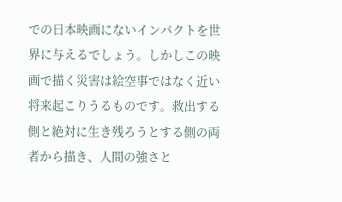での日本映画にないインパクトを世界に与えるでしょう。しかしこの映画で描く災害は絵空事ではなく近い将来起こりうるものです。救出する側と絶対に生き残ろうとする側の両者から描き、人間の強さと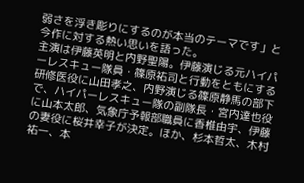弱さを浮き彫りにするのが本当のテーマです」と今作に対する熱い思いを語った。
主演は伊藤英明と内野聖陽。伊藤演じる元ハイパーレスキュー隊員・篠原祐司と行動をともにする研修医役に山田孝之、内野演じる篠原静馬の部下で、ハイパーレスキュー隊の副隊長・宮内達也役に山本太郎、気象庁予報部職員に香椎由宇、伊藤の妻役に桜井幸子が決定。ほか、杉本哲太、木村祐一、本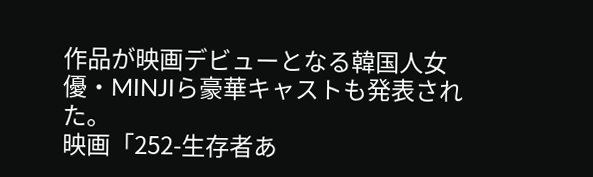作品が映画デビューとなる韓国人女優・MINJIら豪華キャストも発表された。
映画「252-生存者あ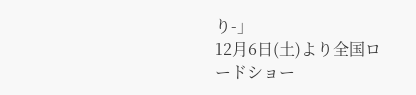り-」
12月6日(土)より全国ロードショー